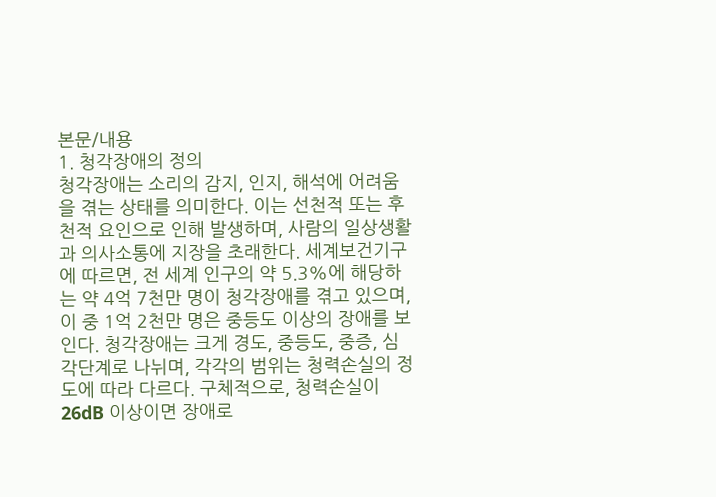본문/내용
1. 청각장애의 정의
청각장애는 소리의 감지, 인지, 해석에 어려움을 겪는 상태를 의미한다. 이는 선천적 또는 후천적 요인으로 인해 발생하며, 사람의 일상생활과 의사소통에 지장을 초래한다. 세계보건기구에 따르면, 전 세계 인구의 약 5.3%에 해당하는 약 4억 7천만 명이 청각장애를 겪고 있으며, 이 중 1억 2천만 명은 중등도 이상의 장애를 보인다. 청각장애는 크게 경도, 중등도, 중증, 심각단계로 나뉘며, 각각의 범위는 청력손실의 정도에 따라 다르다. 구체적으로, 청력손실이 26dB 이상이면 장애로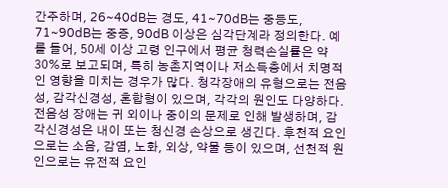간주하며, 26~40dB는 경도, 41~70dB는 중등도, 71~90dB는 중증, 90dB 이상은 심각단계라 정의한다. 예를 들어, 50세 이상 고령 인구에서 평균 청력손실률은 약 30%로 보고되며, 특히 농촌지역이나 저소득층에서 치명적인 영향을 미치는 경우가 많다. 청각장애의 유형으로는 전음성, 감각신경성, 혼합형이 있으며, 각각의 원인도 다양하다. 전음성 장애는 귀 외이나 중이의 문제로 인해 발생하며, 감각신경성은 내이 또는 청신경 손상으로 생긴다. 후천적 요인으로는 소음, 감염, 노화, 외상, 약물 등이 있으며, 선천적 원인으로는 유전적 요인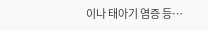이나 태아기 염증 등…